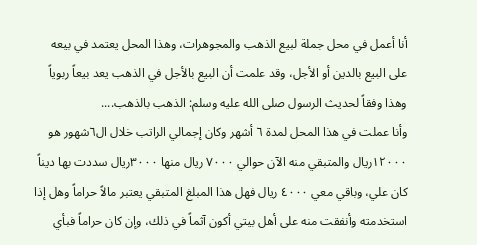أنا أعمل في محل جملة لبيع الذهب والمجوهرات، وهذا المحل يعتمد في بيعه على البيع بالدين أو الأجل، وقد علمت أن البيع بالأجل في الذهب يعد بيعاً ربوياً وهذا وفقاً لحديث الرسول صلى الله عليه وسلم: الذهب بالذهب....
وأنا عملت في هذا المحل لمدة ٦ أشهر وكان إجمالي الراتب خلال ال٦شهور هو ١٢٠٠٠ريال والمتبقي منه الآن حوالي ٧٠٠٠ ريال منها ٣٠٠٠ريال سددت بها ديناً كان علي، وباقي معي ٤٠٠٠ ريال فهل هذا المبلغ المتبقي يعتبر مالاً حراماً وهل إذا استخدمته وأنفقت منه على أهل بيتي أكون آثماً في ذلك، وإن كان حراماً فبأي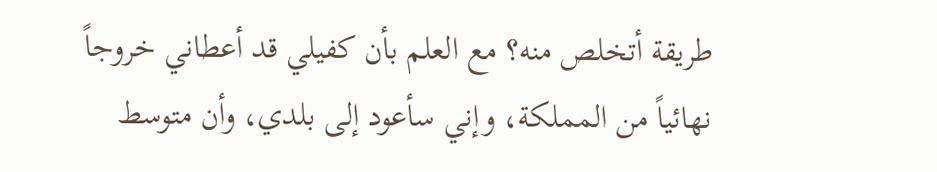طريقة أتخلص منه؟ مع العلم بأن كفيلي قد أعطاني خروجاً نهائياً من المملكة، وإني سأعود إلى بلدي، وأن متوسط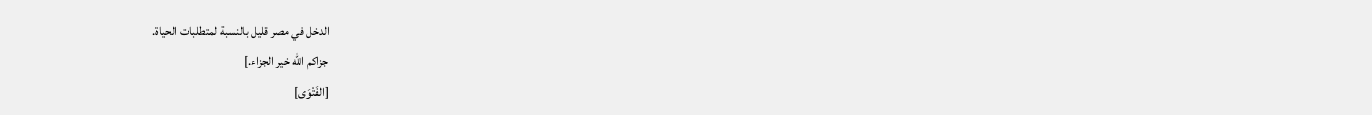الدخل في مصر قليل بالنسبة لمتطلبات الحياة.
جزاكم الله خير الجزاء.]
[الفَتْوَى]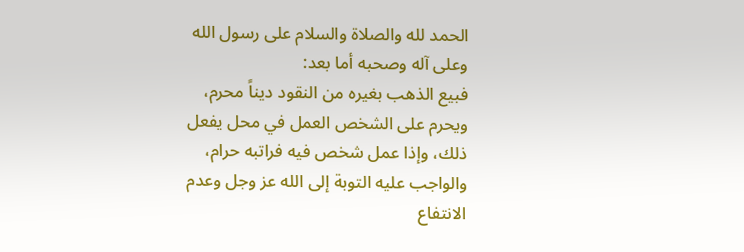الحمد لله والصلاة والسلام على رسول الله وعلى آله وصحبه أما بعد:
فبيع الذهب بغيره من النقود ديناً محرم، ويحرم على الشخص العمل في محل يفعل ذلك، وإذا عمل شخص فيه فراتبه حرام، والواجب عليه التوبة إلى الله عز وجل وعدم الانتفاع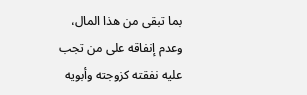بما تبقى من هذا المال، وعدم إنفاقه على من تجب عليه نفقته كزوجته وأبويه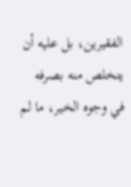الفقيرين، بل عليه أن يتخلص منه بصرفه في وجوه الخير، ما لم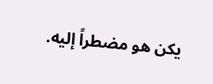يكن هو مضطراً إليه.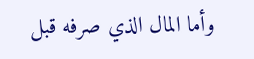وأما المال الذي صرفه قبل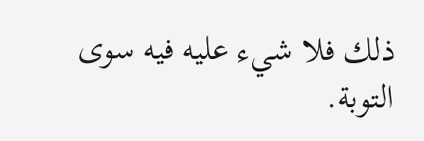ذلك فلا شيء عليه فيه سوى التوبة.